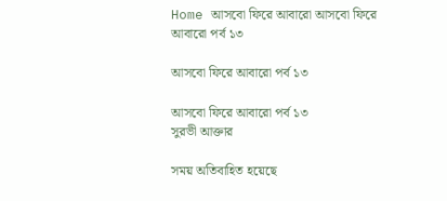Home আসবো ফিরে আবারো আসবো ফিরে আবারো পর্ব ১৩

আসবো ফিরে আবারো পর্ব ১৩

আসবো ফিরে আবারো পর্ব ১৩
সুরভী আক্তার

সময় অতিবাহিত হয়েছে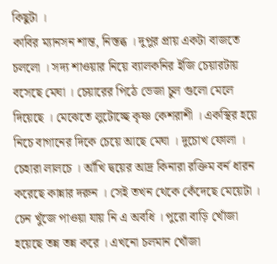কিছুটা ।
কাবির ম্যানসন শান্ত, নিস্তব্ধ । দুপুর প্রায় একটা বাজতে চললো । সদ্য শাওয়ার নিয়ে ব্যালকনির ইজি চেয়ারটায় বসেছে মেঘা । চেয়ারের পিঠে ভেজা চুল গুলো মেলে দিয়েছে । মেঝেতে লুটোচ্ছে কৃষ্ণ কেশরাশী । একস্থির হয়ে নিচে বাগানের দিকে চেয়ে আছে মেঘা । দুচোখ ফোলা । চেহারা লালচে । আঁখি দ্বয়ের আদ্র কিনারা রক্তিম বর্ন ধারন করেছে কান্নার দরুন । সেই তখন থেকে কেঁদেছে মেয়েটা ‌। চেন খুঁজে পাওয়া যায় নি এ অবধি । পুরো বাড়ি খোঁজা হয়েছে তন্ন তন্ন করে । এখনো চলমান খোঁজা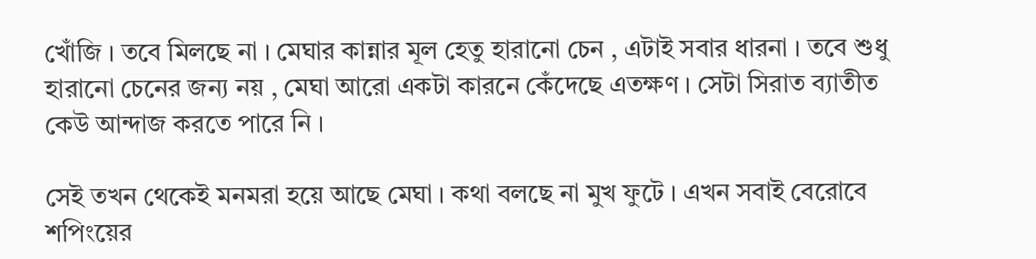খোঁজি । তবে মিলছে না । মেঘার কান্নার মূল হেতু হারানো চেন , এটাই সবার ধারনা । তবে শুধু হারানো চেনের জন্য নয় , মেঘা আরো একটা কারনে কেঁদেছে এতক্ষণ । সেটা সিরাত ব্যাতীত কেউ আন্দাজ করতে পারে নি ।

সেই তখন থেকেই মনমরা হয়ে আছে মেঘা । কথা বলছে না মুখ ফুটে । এখন সবাই বেরোবে শপিংয়ের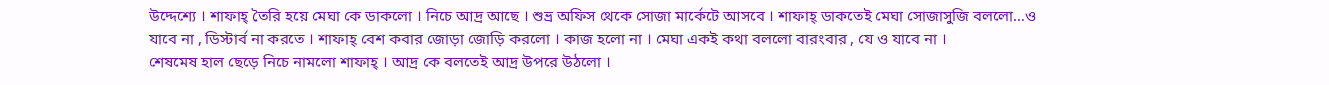উদ্দেশ্যে । শাফাহ্ তৈরি হয়ে মেঘা কে ডাকলো । নিচে আদ্র আছে । শুভ্র অফিস থেকে সোজা মার্কেটে আসবে । শাফাহ্ ডাকতেই মেঘা সোজাসুজি বললো…ও যাবে না , ডিস্টার্ব না করতে । শাফাহ্ বেশ কবার জোড়া জোড়ি করলো । কাজ হলো না । মেঘা একই কথা বললো‌ বারংবার , যে ও যাবে না ।
শেষমেষ হাল ছেড়ে নিচে নামলো শাফাহ্ । আদ্র কে বলতেই আদ্র উপরে উঠলো ।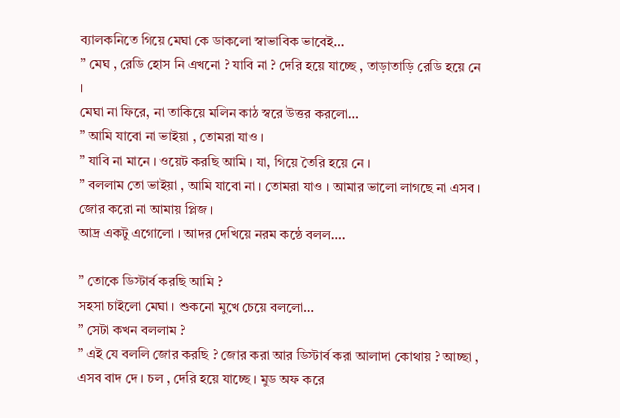ব্যালকনিতে গিয়ে মেঘা কে ডাকলো স্বাভাবিক ভাবেই…
” মেঘ , রেডি হোস নি এখনো ? যাবি না ? দেরি হয়ে যাচ্ছে , তাড়াতাড়ি রেডি হয়ে নে ।
মেঘা না ফিরে, না তাকিয়ে মলিন কাঠ স্বরে উত্তর করলো…
” আমি যাবো না ভাইয়া , তোমরা যাও ।
” যাবি না মানে । ওয়েট করছি আমি । যা, গিয়ে তৈরি হয়ে নে ।
” বললাম তো ভাইয়া , আমি যাবো না । তোমরা যাও । আমার ভালো লাগছে না এসব । জোর করো না আমায় প্লিজ ।
আদ্র একটু এগোলো । আদর দেখিয়ে নরম কন্ঠে বলল….

” তোকে ডিস্টার্ব করছি আমি ?
সহসা চাইলো মেঘা । শুকনো মুখে চেয়ে বললো…
” সেটা কখন বললাম ?
” এই যে বললি জোর করছি ? জোর করা আর ডিস্টার্ব করা আলাদা কোথায় ? আচ্ছা , এসব বাদ দে । চল , দেরি হয়ে যাচ্ছে । মুড অফ করে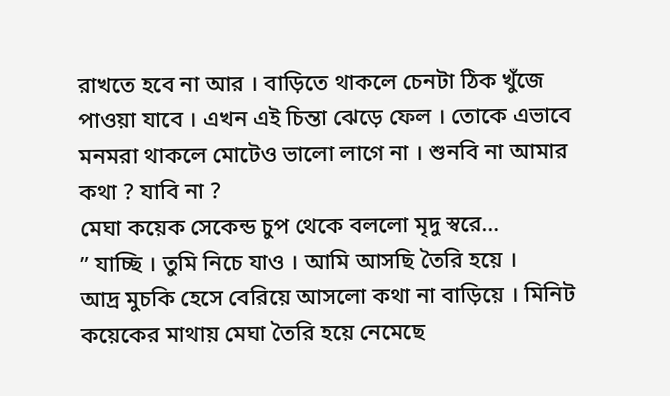রাখতে হবে না আর । বাড়িতে থাকলে চেনটা ঠিক খুঁজে পাওয়া যাবে । এখন এই চিন্তা ঝেড়ে ফেল । তোকে এভাবে মনমরা থাকলে মোটেও ভালো লাগে না । শুনবি না আমার কথা ? যাবি না ?
মেঘা কয়েক সেকেন্ড চুপ থেকে বললো মৃদু স্বরে…
” যাচ্ছি । তুমি নিচে যাও । আমি আসছি তৈরি হয়ে ।
আদ্র মুচকি হেসে বেরিয়ে আসলো কথা না বাড়িয়ে । মিনিট কয়েকের মাথায় মেঘা তৈরি হয়ে নেমেছে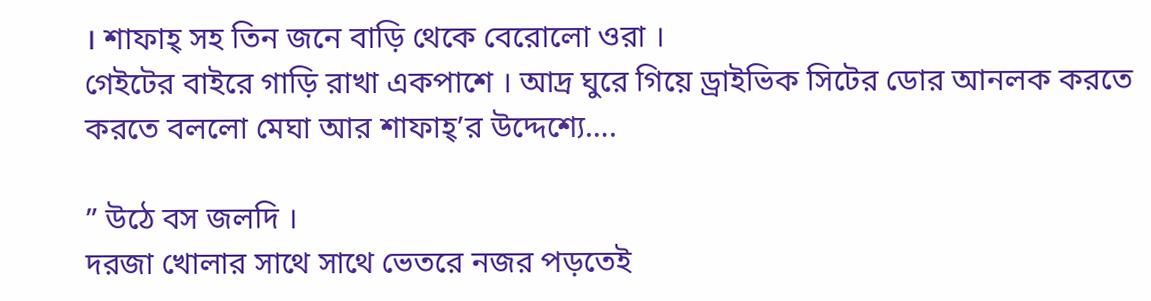। শাফাহ্ সহ তিন জনে বাড়ি থেকে বেরোলো ওরা ।
গেইটের বাইরে গাড়ি রাখা একপাশে । আদ্র ঘুরে গিয়ে ড্রাইভিক সিটের ডোর আনলক করতে করতে বললো মেঘা আর শাফাহ্’র উদ্দেশ্যে….

” উঠে বস জলদি ।
দরজা খোলার সাথে সাথে ভেতরে নজর পড়তেই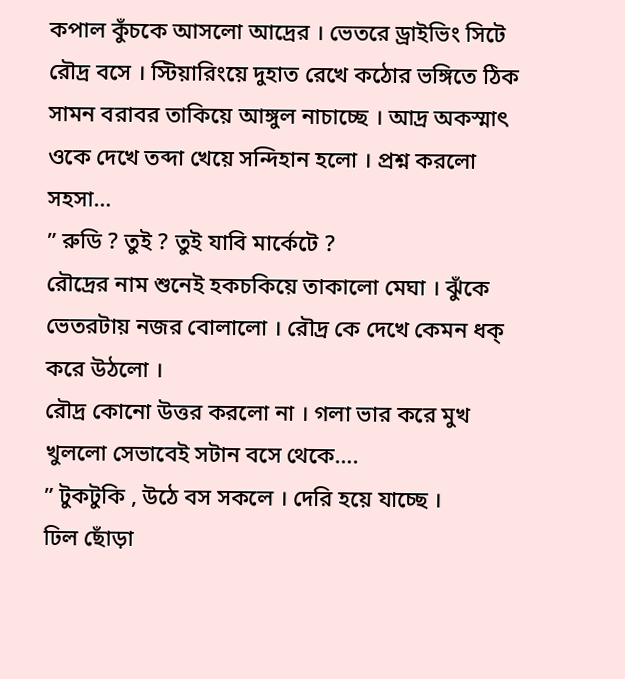কপাল কুঁচকে আসলো আদ্রের । ভেতরে ড্রাইভিং সিটে রৌদ্র বসে । স্টিয়ারিংয়ে দুহাত রেখে কঠোর ভঙ্গিতে ঠিক সামন বরাবর তাকিয়ে আঙ্গুল নাচাচ্ছে । আদ্র অকস্মাৎ ওকে দেখে তব্দা খেয়ে সন্দিহান হলো । প্রশ্ন করলো সহসা…
” রুডি ? তুই ? তুই যাবি মার্কেটে ?
রৌদ্রের নাম শুনেই হকচকিয়ে তাকালো মেঘা । ঝুঁকে ভেতরটায় নজর বোলালো । রৌদ্র কে দেখে কেমন ধক্ করে উঠলো ।
রৌদ্র কোনো উত্তর করলো না । গলা ভার করে মুখ খুললো সেভাবেই সটান বসে থেকে….
” টুকটুকি , উঠে বস সকলে । দেরি হয়ে যাচ্ছে ।
ঢিল ছোঁড়া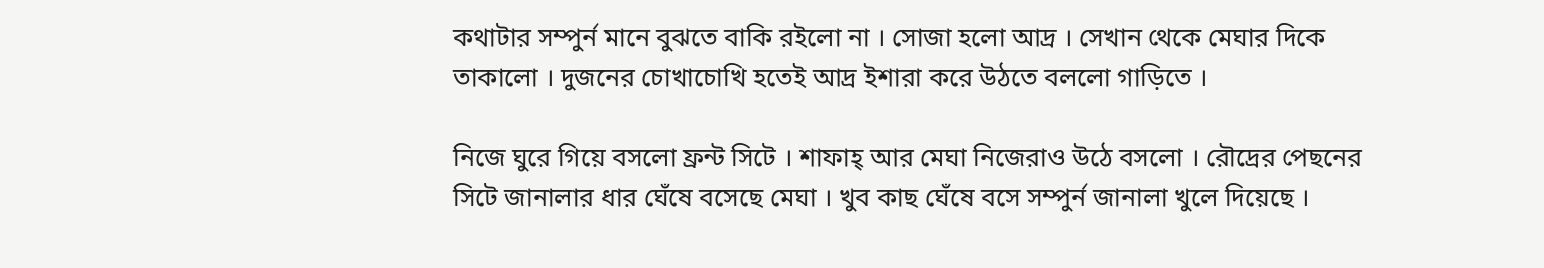কথাটার সম্পুর্ন মানে বুঝতে বাকি রইলো না । সোজা হলো আদ্র । সেখান থেকে মেঘার দিকে তাকালো । দুজনের চোখাচোখি হতেই আদ্র ইশারা করে উঠতে বললো গাড়িতে ।

নিজে ঘুরে গিয়ে বসলো ফ্রন্ট সিটে । শাফাহ্ আর মেঘা নিজেরাও উঠে বসলো । রৌদ্রের পেছনের সিটে জানালার ধার ঘেঁষে বসেছে মেঘা । খুব কাছ ঘেঁষে বসে সম্পুর্ন জানালা খুলে দিয়েছে ।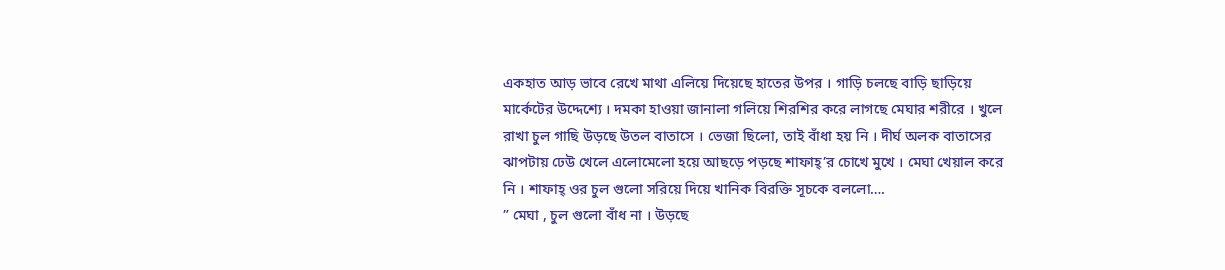একহাত আড় ভাবে রেখে মাথা এলিয়ে দিয়েছে হাতের উপর । গাড়ি চলছে বাড়ি ছাড়িয়ে মার্কেটের উদ্দেশ্যে । দমকা হাওয়া জানালা গলিয়ে শিরশির করে লাগছে মেঘার শরীরে । খুলে রাখা চুল গাছি উড়ছে উতল বাতাসে । ভেজা ছিলো, তাই বাঁধা হয় নি । দীর্ঘ অলক বাতাসের ঝাপটায় ঢেউ খেলে এলোমেলো হয়ে আছড়ে পড়ছে শাফাহ্’র চোখে মুখে । মেঘা খেয়াল করে নি । শাফাহ্ ওর চুল গুলো সরিয়ে দিয়ে খানিক বিরক্তি সূচকে বললো….
” মেঘা , চুল গুলো বাঁধ না । উড়ছে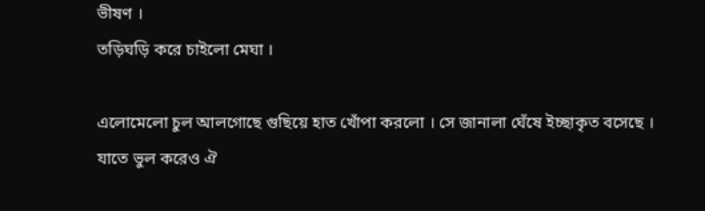ভীষণ ।
তড়িঘড়ি করে চাইলো মেঘা ।

এলোমেলো চুল আলগোছে গুছিয়ে হাত খোঁপা করলো । সে জানালা ঘেঁষে ইচ্ছাকৃত বসেছে । যাতে ভুল করেও ঐ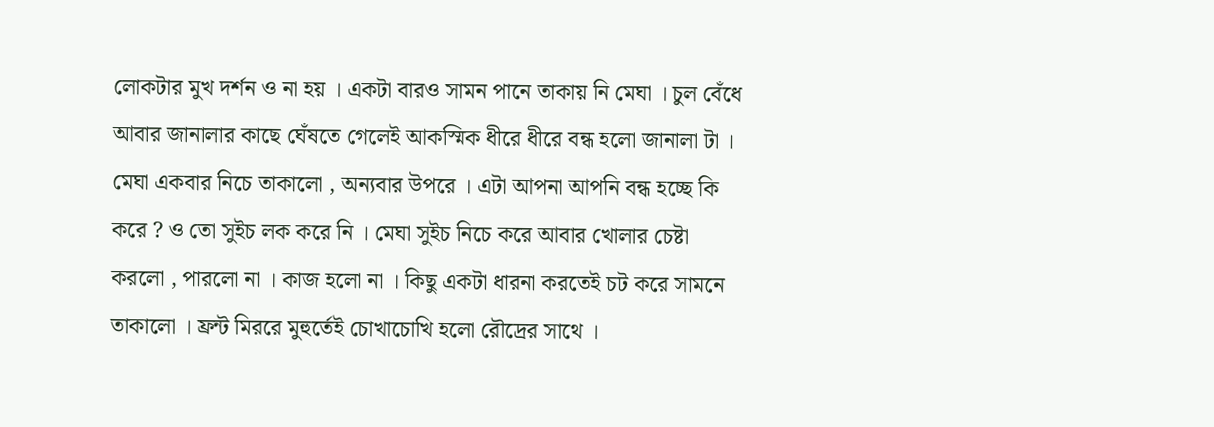লোকটার মুখ দর্শন ও না হয় । একটা বারও সামন পানে তাকায় নি মেঘা । চুল বেঁধে আবার জানালার কাছে ঘেঁষতে গেলেই আকস্মিক ধীরে ধীরে বন্ধ হলো জানালা টা । মেঘা একবার নিচে তাকালো , অন্যবার উপরে । এটা আপনা আপনি বন্ধ হচ্ছে কি করে ? ও তো সুইচ লক করে নি । মেঘা সুইচ নিচে করে আবার খোলার চেষ্টা করলো , পারলো না । কাজ হলো না । কিছু একটা ধারনা করতেই চট করে সামনে তাকালো । ফ্রন্ট মিররে মুহুর্তেই চোখাচোখি হলো রৌদ্রের সাথে ।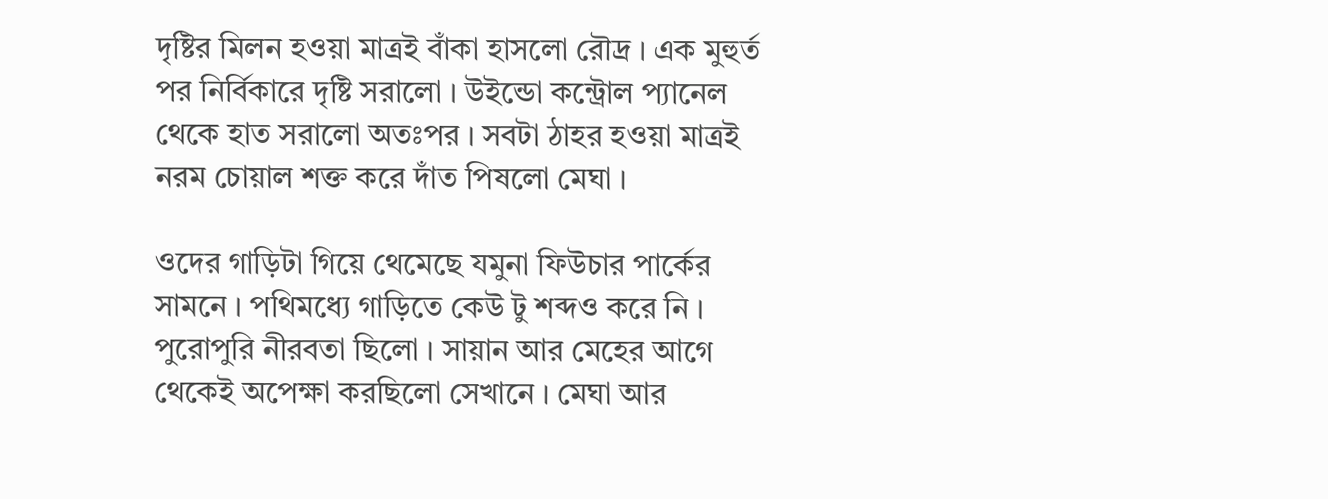দৃষ্টির মিলন হওয়া মাত্রই বাঁকা হাসলো রৌদ্র । এক মুহুর্ত পর নির্বিকারে দৃষ্টি সরালো । উইন্ডো কন্ট্রোল প্যানেল থেকে হাত সরালো অতঃপর । সবটা ঠাহর হওয়া মাত্রই নরম চোয়াল শক্ত করে দাঁত পিষলো মেঘা ।

ওদের গাড়িটা গিয়ে থেমেছে যমুনা ফিউচার পার্কের সামনে । পথিমধ্যে গাড়িতে কেউ টু শব্দও করে নি । পুরোপুরি নীরবতা ছিলো । সায়ান আর মেহের আগে থেকেই অপেক্ষা করছিলো সেখানে । মেঘা আর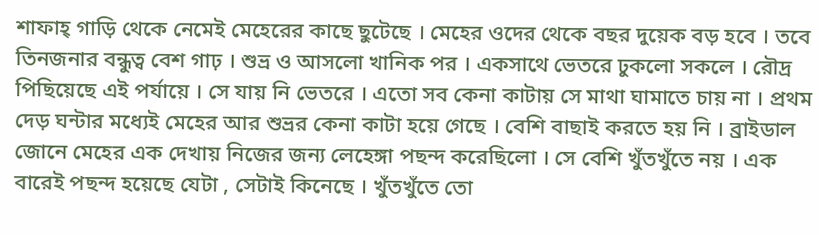শাফাহ্ গাড়ি থেকে নেমেই মেহেরের কাছে ছুটেছে । মেহের ওদের থেকে বছর দুয়েক বড় হবে । তবে তিনজনার বন্ধুত্ব বেশ গাঢ় । শুভ্র ও আসলো খানিক পর । একসাথে ভেতরে ঢুকলো সকলে । রৌদ্র পিছিয়েছে এই পর্যায়ে । সে যায় নি ভেতরে । এতো সব কেনা কাটায় সে মাথা ঘামাতে চায় না । প্রথম দেড় ঘন্টার মধ্যেই মেহের আর শুভ্রর কেনা কাটা হয়ে গেছে । বেশি বাছাই করতে হয় নি । ব্রাইডাল জোনে মেহের এক দেখায় নিজের জন্য লেহেঙ্গা পছন্দ করেছিলো । সে বেশি খুঁতখুঁতে নয় । এক বারেই পছন্দ হয়েছে যেটা , সেটাই কিনেছে । খুঁতখুঁতে তো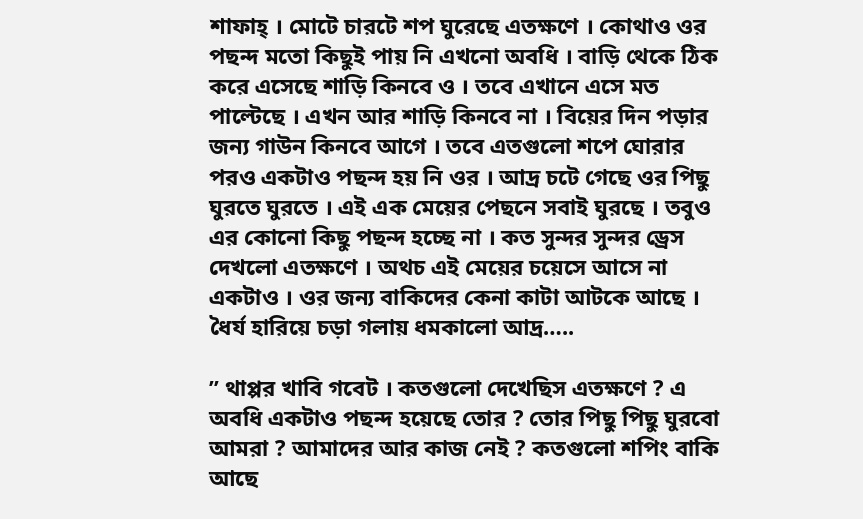শাফাহ্ ‌। মোটে চারটে শপ ঘুরেছে এতক্ষণে । কোথাও ওর পছন্দ মতো কিছুই পায় নি এখনো অবধি । বাড়ি থেকে ঠিক করে এসেছে শাড়ি কিনবে ও । তবে এখানে এসে মত পাল্টেছে । এখন আর শাড়ি কিনবে না । বিয়ের দিন পড়ার জন্য গাউন কিনবে আগে । তবে এতগুলো শপে ঘোরার পরও একটাও পছন্দ হয় নি ওর । আদ্র চটে গেছে ওর পিছু ঘুরতে ঘুরতে । এই এক মেয়ের পেছনে সবাই ঘুরছে । তবুও এর কোনো কিছু পছন্দ হচ্ছে না । কত সুন্দর সুন্দর ড্রেস দেখলো এতক্ষণে । অথচ এই মেয়ের চয়েসে আসে না একটাও । ওর জন্য বাকিদের কেনা কাটা আটকে আছে । ধৈর্য হারিয়ে চড়া গলায় ধমকালো আদ্র…..

” থাপ্পর খাবি গবেট । কতগুলো দেখেছিস এতক্ষণে ? এ অবধি একটাও পছন্দ হয়েছে তোর ? তোর পিছু পিছু ঘুরবো আমরা ? আমাদের আর কাজ নেই ? কতগুলো শপিং বাকি আছে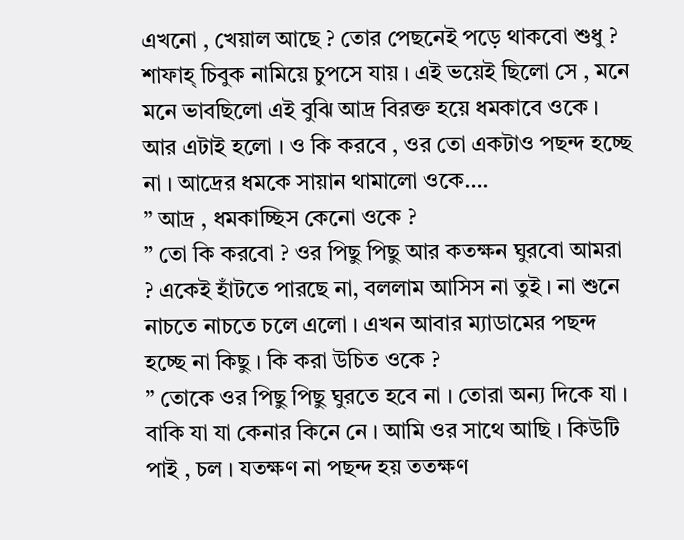এখনো , খেয়াল আছে ? তোর পেছনেই পড়ে থাকবো শুধু ?
শাফাহ্ চিবুক নামিয়ে চুপসে যায় । এই ভয়েই ছিলো সে , মনে মনে ভাবছিলো এই বুঝি আদ্র বিরক্ত হয়ে ধমকাবে ওকে । আর এটাই হলো । ও কি করবে , ওর তো একটাও পছন্দ হচ্ছে না । আদ্রের ধমকে সায়ান থামালো ওকে….
” আদ্র , ধমকাচ্ছিস কেনো ওকে ?
” তো কি করবো ? ওর পিছু পিছু আর কতক্ষন ঘুরবো আমরা ? একেই হাঁটতে পারছে না, বললাম আসিস না তুই । না শুনে নাচতে নাচতে চলে এলো । এখন আবার ম্যাডামের পছন্দ হচ্ছে না কিছু । কি করা উচিত ওকে ?
” তোকে ওর পিছু পিছু ঘুরতে হবে না । তোরা অন্য দিকে যা । বাকি যা যা কেনার কিনে নে । আমি ওর সাথে আছি । কিউটি পাই , চল । যতক্ষণ না পছন্দ হয় ততক্ষণ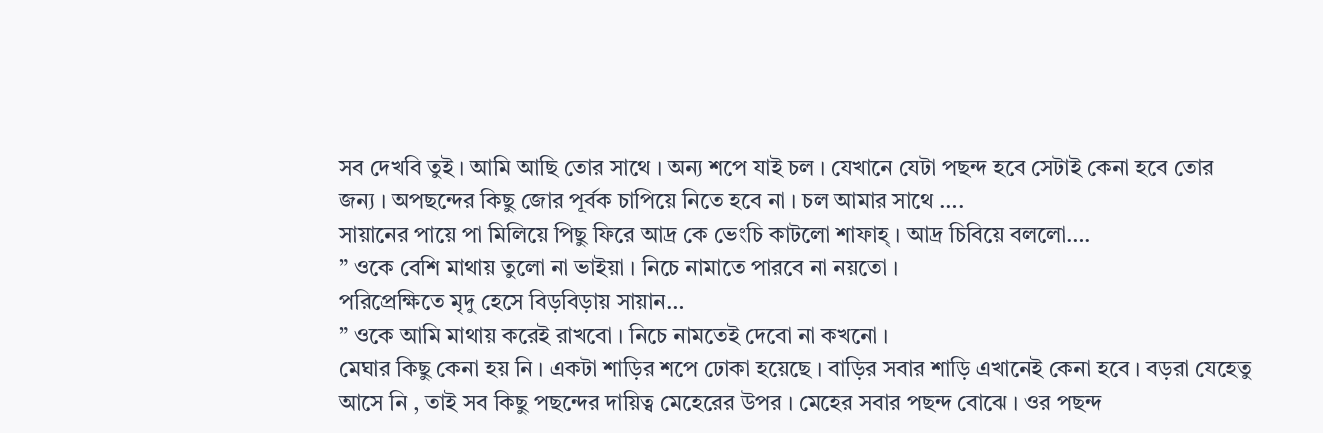সব দেখবি তুই । আমি আছি তোর সাথে । অন্য শপে যাই চল । যেখানে যেটা পছন্দ হবে সেটাই কেনা হবে তোর জন্য । অপছন্দের কিছু জোর পূর্বক চাপিয়ে নিতে হবে না । চল আমার সাথে ….
সায়ানের পায়ে পা মিলিয়ে পিছু ফিরে আদ্র কে ভেংচি কাটলো শাফাহ্ । আদ্র চিবিয়ে বললো….
” ওকে বেশি মাথায় তুলো না ভাইয়া । নিচে নামাতে পারবে না নয়তো ।
পরিপ্রেক্ষিতে মৃদু হেসে বিড়বিড়ায় সায়ান…
” ওকে আমি মাথায় করেই রাখবো । নিচে নামতেই দেবো না কখনো ।
মেঘার কিছু কেনা হয় নি । একটা শাড়ির শপে ঢোকা হয়েছে ‌। বাড়ির সবার শাড়ি এখানেই কেনা হবে । বড়রা যেহেতু আসে নি , তাই সব কিছু পছন্দের দায়িত্ব মেহেরের উপর । মেহের সবার পছন্দ বোঝে । ওর পছন্দ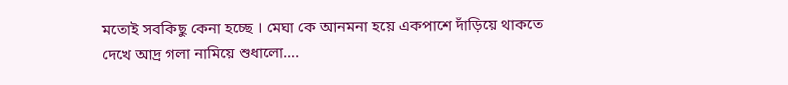মতোই সবকিছু কেনা হচ্ছে । মেঘা কে আনমনা হয়ে একপাশে দাঁড়িয়ে থাকতে দেখে আদ্র গলা নামিয়ে শুধালো….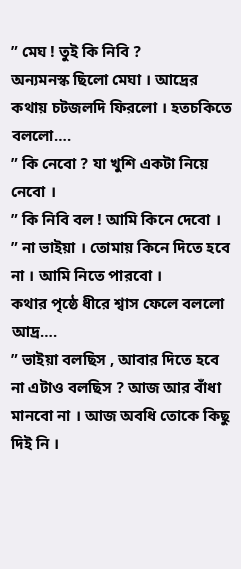” মেঘ ! তুই কি নিবি ?
অন্যমনস্ক ছিলো মেঘা । আদ্রের কথায় চটজলদি ফিরলো ‌। হতচকিতে বললো….
” কি নেবো ? যা খুশি একটা নিয়ে নেবো ।
” কি নিবি বল ! আমি কিনে দেবো ।
” না ভাইয়া । তোমায় কিনে দিতে হবে না । আমি নিতে পারবো ।
কথার পৃষ্ঠে ধীরে শ্বাস ফেলে বললো আদ্র….
” ভাইয়া বলছিস , আবার দিতে হবে না এটাও বলছিস ? আজ আর বাঁধা মানবো না । আজ অবধি তোকে কিছু দিই নি ।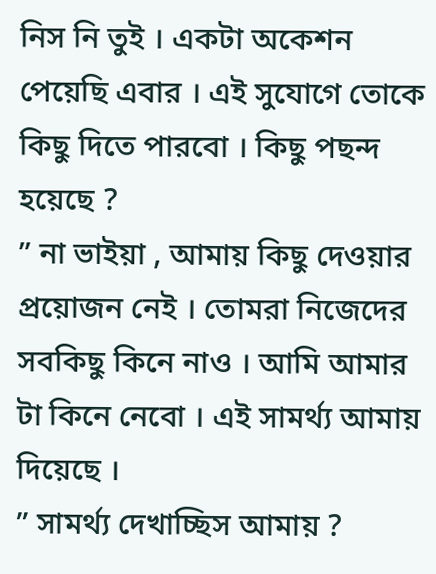নিস নি তুই । একটা অকেশন পেয়েছি এবার । এই সুযোগে তোকে কিছু দিতে পারবো । কিছু পছন্দ হয়েছে ?
” না ভাইয়া , আমায় কিছু দেওয়ার প্রয়োজন নেই । তোমরা নিজেদের সবকিছু কিনে নাও । আমি আমার টা কিনে নেবো । এই সামর্থ্য আমায় দিয়েছে ।
” সামর্থ্য দেখাচ্ছিস আমায় ?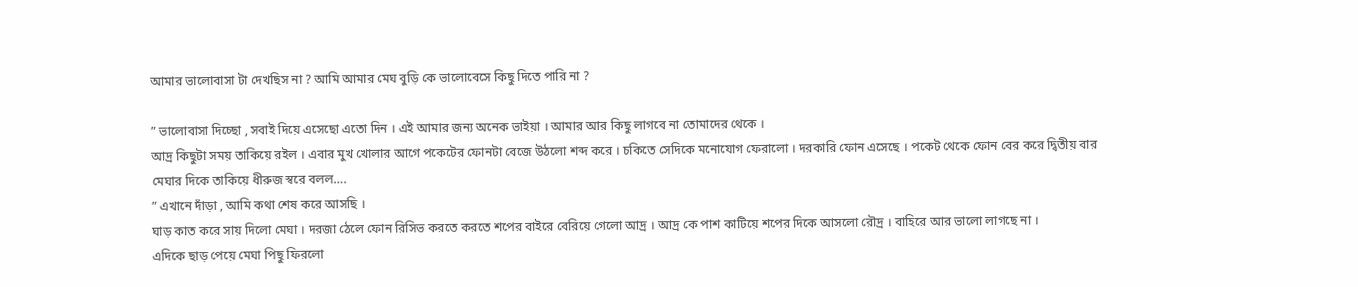আমার ভালোবাসা টা দেখছিস না ? আমি আমার মেঘ বুড়ি কে ভালোবেসে কিছু দিতে পারি না ?

” ভালোবাসা দিচ্ছো , সবাই দিয়ে এসেছো এতো দিন । এই আমার জন্য অনেক ভাইয়া । আমার আর কিছু লাগবে না তোমাদের থেকে ।
আদ্র কিছুটা সময় তাকিয়ে রইল । এবার মুখ খোলার আগে পকেটের ফোনটা বেজে উঠলো শব্দ করে । চকিতে সেদিকে মনোযোগ ফেরালো । দরকারি ফোন এসেছে । পকেট থেকে ফোন বের করে দ্বিতীয় বার মেঘার দিকে তাকিয়ে ধীরুজ স্বরে বলল….
” এখানে দাঁড়া , আমি কথা শেষ করে আসছি ।
ঘাড় কাত করে সায় দিলো মেঘা । দরজা ঠেলে ফোন রিসিভ করতে করতে শপের বাইরে বেরিয়ে গেলো আদ্র ‌। আদ্র কে পাশ কাটিয়ে শপের দিকে আসলো রৌদ্র ‌। বাহিরে আর ভালো লাগছে না ।
এদিকে ছাড় পেয়ে মেঘা পিছু ফিরলো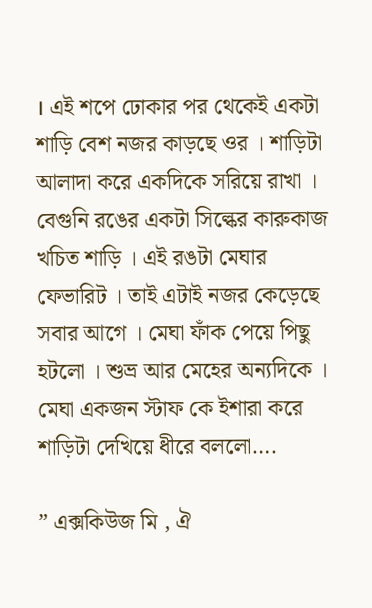। এই শপে ঢোকার পর থেকেই একটা শাড়ি বেশ নজর কাড়ছে ওর । শাড়িটা আলাদা করে একদিকে সরিয়ে রাখা । বেগুনি রঙের একটা সিল্কের কারুকাজ খচিত শাড়ি । এই রঙটা মেঘার ফেভারিট । তাই এটাই নজর কেড়েছে সবার আগে ‌। মেঘা ফাঁক পেয়ে পিছু হটলো । শুভ্র আর মেহের অন্যদিকে ।
মেঘা একজন স্টাফ কে ইশারা করে শাড়িটা দেখিয়ে ধীরে বললো….

” এক্সকিউজ মি , ঐ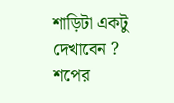শাড়িটা একটু দেখাবেন ?
শপের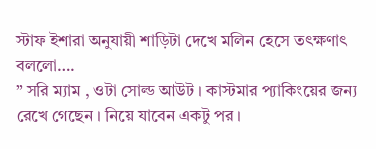স্টাফ ইশারা অনুযায়ী শাড়িটা দেখে মলিন হেসে তৎক্ষণাৎ বললো….
” সরি ম্যাম , ওটা সোল্ড আউট । কাস্টমার প্যাকিংয়ের জন্য রেখে গেছেন ‌। নিয়ে যাবেন একটু পর ।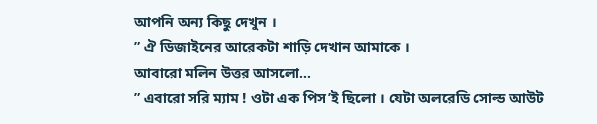আপনি অন্য কিছু দেখুন ।
” ঐ ডিজাইনের আরেকটা শাড়ি দেখান আমাকে ।
আবারো মলিন উত্তর আসলো…
” এবারো সরি ম্যাম ! ওটা এক পিস’ই ছিলো । যেটা অলরেডি সোল্ড আউট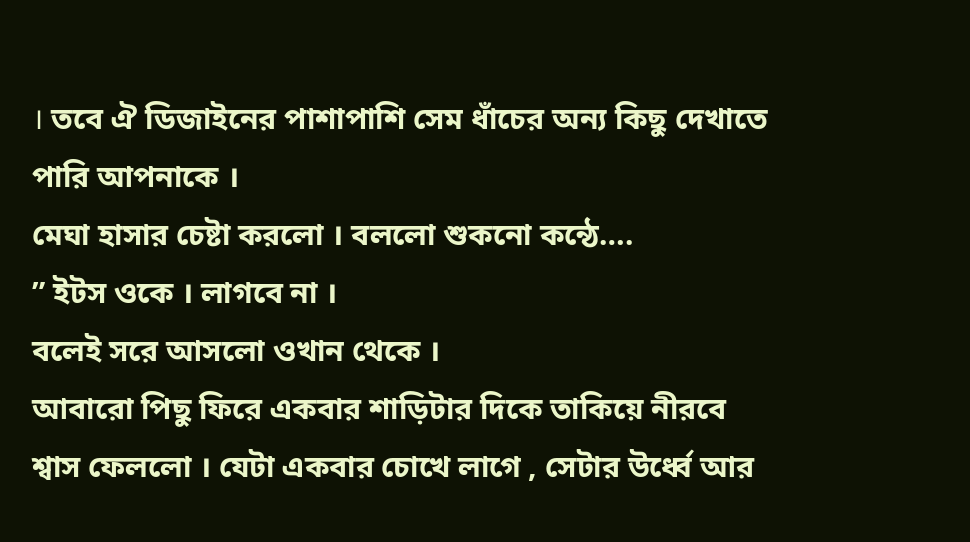। তবে ঐ ডিজাইনের পাশাপাশি সেম ধাঁচের অন্য কিছু দেখাতে পারি আপনাকে ।
মেঘা হাসার চেষ্টা করলো । বললো শুকনো কন্ঠে….
” ইটস ওকে । লাগবে না ।
বলেই সরে আসলো ওখান থেকে ।
আবারো পিছু ফিরে একবার শাড়িটার দিকে তাকিয়ে নীরবে শ্বাস ফেললো । যেটা একবার চোখে লাগে , সেটার উর্ধ্বে আর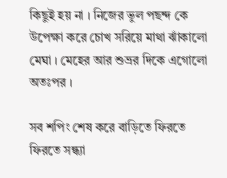কিছুই হয় না । নিজের ভুল পছন্দ কে উপেক্ষা করে চোখ সরিয়ে মাথা ঝাঁকালো মেঘা । মেহের আর শুভ্রর দিকে এগোলো অতঃপর ।

সব শপিং শেষ করে বাড়িতে ফিরতে ফিরতে সন্ধ্যা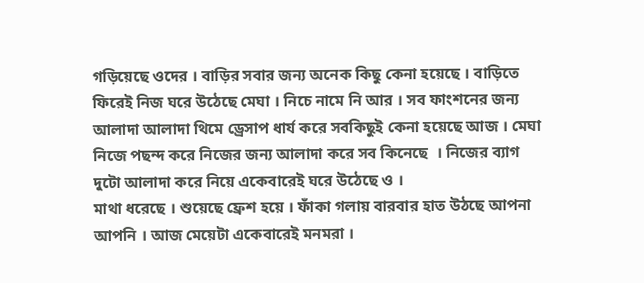গড়িয়েছে ওদের । বাড়ির সবার জন্য অনেক কিছু কেনা হয়েছে । বাড়িতে ফিরেই নিজ ঘরে উঠেছে মেঘা । নিচে নামে নি আর । সব ফাংশনের জন্য আলাদা আলাদা থিমে ড্রেসাপ ধার্য করে সবকিছুই কেনা হয়েছে আজ । মেঘা নিজে পছন্দ করে নিজের জন্য আলাদা করে সব কিনেছে ‌ । নিজের ব্যাগ দুটো আলাদা করে নিয়ে একেবারেই ঘরে উঠেছে ও ।
মাথা ধরেছে । শুয়েছে ফ্রেশ হয়ে । ফাঁকা গলায় বারবার হাত উঠছে আপনা আপনি । আজ মেয়েটা একেবারেই মনমরা ।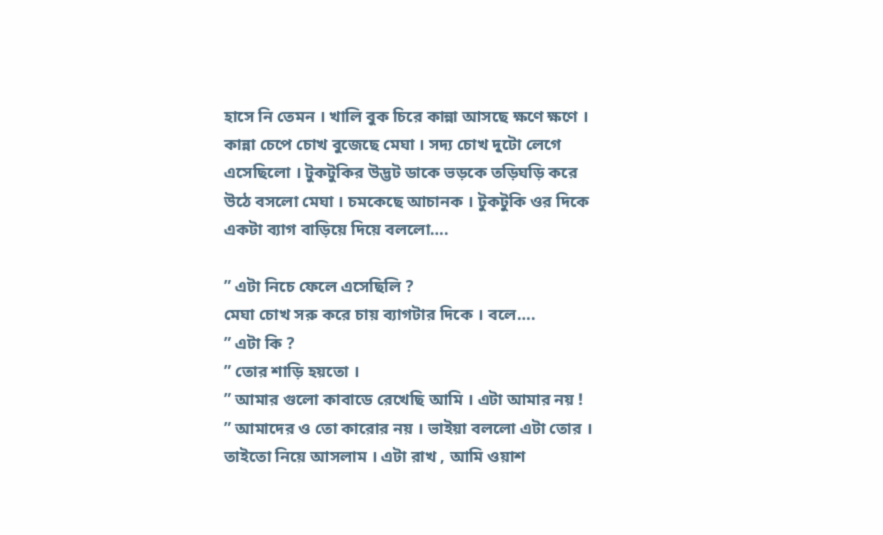হাসে নি তেমন । খালি বুক চিরে কান্না আসছে ক্ষণে ক্ষণে । কান্না চেপে চোখ বুজেছে মেঘা । সদ্য চোখ দুটো লেগে এসেছিলো । টুকটুকির উদ্ভট ডাকে ভড়কে তড়িঘড়ি করে উঠে বসলো মেঘা । চমকেছে আচানক । টুকটুকি ওর দিকে একটা ব্যাগ বাড়িয়ে দিয়ে বললো….

” এটা নিচে ফেলে এসেছিলি ?
মেঘা চোখ সরু করে চায় ব্যাগটার দিকে । বলে….
” এটা কি ?
” তোর শাড়ি হয়তো ।
” আমার গুলো কাবাডে রেখেছি আমি । এটা আমার নয় !
” আমাদের ও তো কারোর নয় । ভাইয়া বললো এটা তোর । তাইতো নিয়ে আসলাম । এটা রাখ , আমি ওয়াশ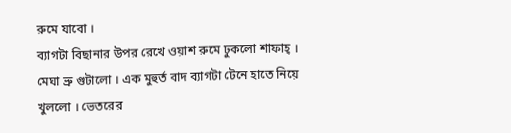রুমে যাবো ।
ব্যাগটা বিছানার উপর রেখে ওয়াশ রুমে ঢুকলো শাফাহ্ । মেঘা ভ্রু গুটালো । এক মুহুর্ত বাদ ব্যাগটা টেনে হাতে নিয়ে খুললো । ভেতরের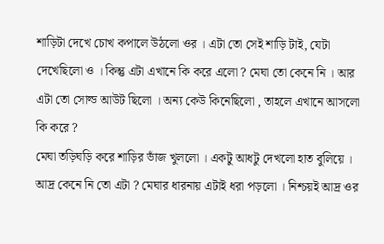শাড়িটা দেখে চোখ কপালে উঠলো ওর । এটা তো সেই শাড়ি টাই, যেটা দেখেছিলো ও । কিন্তু এটা এখানে কি করে এলো ? মেঘা তো কেনে নি । আর এটা তো সোল্ড আউট ছিলো । অন্য কেউ কিনেছিলো , তাহলে এখানে আসলো কি করে ?
মেঘা তড়িঘড়ি করে শাড়ির ভাঁজ খুললো । একটু আধটু দেখলো হাত বুলিয়ে । আদ্র কেনে নি তো এটা ? মেঘার ধারনায় এটাই ধরা পড়লো । নিশ্চয়ই আদ্র ওর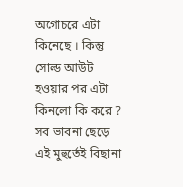অগোচরে এটা কিনেছে । কিন্তু সোল্ড আউট হওয়ার পর এটা কিনলো কি করে ?
সব ভাবনা ছেড়ে এই মুহুর্তেই বিছানা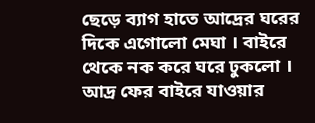ছেড়ে ব্যাগ হাতে আদ্রের ঘরের দিকে এগোলো মেঘা । বাইরে থেকে নক করে ঘরে ঢুকলো । আদ্র ফের বাইরে যাওয়ার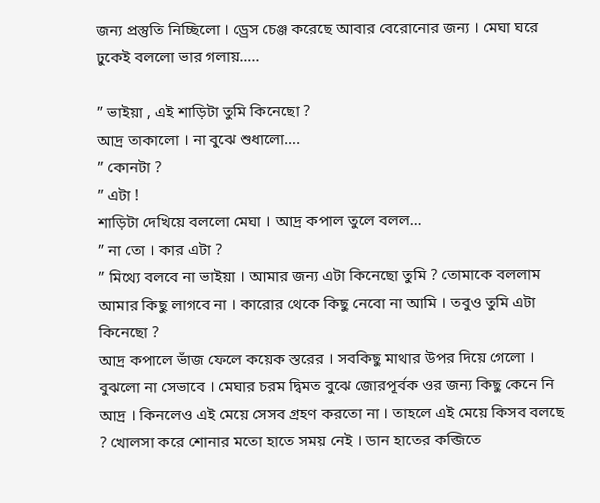জন্য প্রস্তুতি নিচ্ছিলো । ড্রেস চেঞ্জ করেছে আবার বেরোনোর জন্য । মেঘা ঘরে ঢুকেই বললো ভার গলায়…..

” ভাইয়া , এই শাড়িটা তুমি কিনেছো ?
আদ্র তাকালো । না বুঝে শুধালো….
” কোনটা ?
” এটা !
শাড়িটা দেখিয়ে বললো মেঘা । আদ্র কপাল তুলে বলল…
” না তো । কার এটা ?
” মিথ্যে বলবে না ভাইয়া ‌। আমার জন্য এটা কিনেছো তুমি ? তোমাকে বললাম আমার কিছু লাগবে না । কারোর থেকে কিছু নেবো না আমি । তবুও তুমি এটা কিনেছো ?
আদ্র কপালে ভাঁজ ফেলে কয়েক স্তরের । সবকিছু মাথার উপর দিয়ে গেলো । বুঝলো না সেভাবে । মেঘার চরম দ্বিমত বুঝে জোরপূর্বক ওর জন্য কিছু কেনে নি আদ্র । কিনলেও এই মেয়ে সেসব গ্রহণ করতো না । তাহলে এই মেয়ে কিসব বলছে ? খোলসা করে শোনার মতো হাতে সময় নেই । ডান হাতের কব্জিতে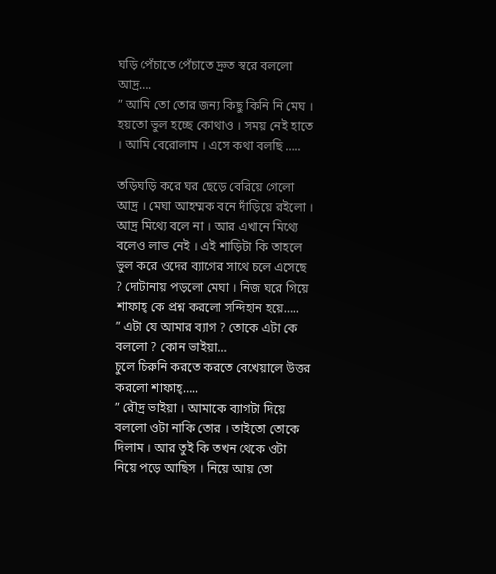ঘড়ি পেঁচাতে পেঁচাতে দ্রুত স্বরে বললো আদ্র….
” আমি তো তোর জন্য কিছু কিনি নি মেঘ । হয়তো ভুল হচ্ছে কোথাও । সময় নেই হাতে । আমি বেরোলাম । এসে কথা বলছি …..

তড়িঘড়ি করে ঘর ছেড়ে বেরিয়ে গেলো আদ্র । মেঘা আহম্মক বনে দাঁড়িয়ে রইলো । আদ্র মিথ্যে বলে না । আর এখানে মিথ্যে বলেও লাভ নেই । এই শাড়িটা কি তাহলে ভুল করে ওদের ব্যাগের সাথে চলে এসেছে ? দোটানায় পড়লো মেঘা । নিজ ঘরে গিয়ে শাফাহ্ কে প্রশ্ন করলো সন্দিহান হয়ে…..
” এটা যে আমার ব্যাগ ? তোকে এটা কে বললো ? কোন ভাইয়া…
চুলে চিরুনি করতে করতে বেখেয়ালে উত্তর করলো শাফাহ্…..
” রৌদ্র ভাইয়া । আমাকে ব্যাগটা দিয়ে বললো ওটা নাকি তোর । তাইতো তোকে দিলাম । আর তুই কি তখন থেকে ওটা নিয়ে পড়ে আছিস । নিয়ে আয় তো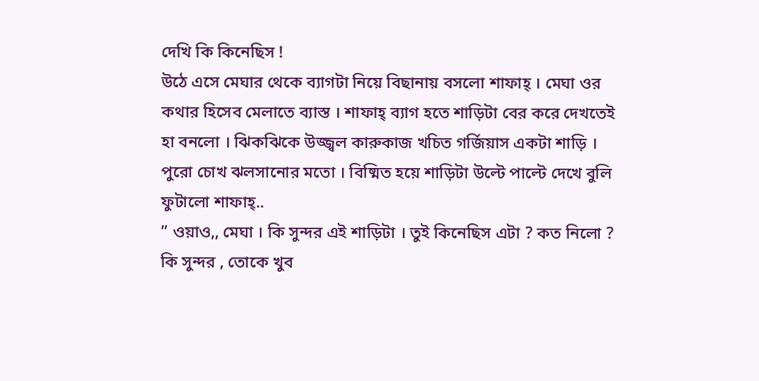দেখি কি কিনেছিস !
উঠে এসে মেঘার থেকে ব্যাগটা নিয়ে বিছানায় বসলো শাফাহ্ । মেঘা ওর কথার হিসেব মেলাতে ব্যাস্ত । শাফাহ্ ব্যাগ হতে শাড়িটা বের করে দেখতেই হা বনলো । ঝিকঝিকে উজ্জ্বল কারুকাজ খচিত গর্জিয়াস একটা শাড়ি । পুরো চোখ ঝলসানোর মতো । বিষ্মিত হয়ে শাড়িটা উল্টে পাল্টে দেখে বুলি ফুটালো শাফাহ্..
” ওয়াও,, মেঘা । কি সুন্দর এই শাড়িটা । তুই কিনেছিস এটা ? কত নিলো ? কি সুন্দর , তোকে খুব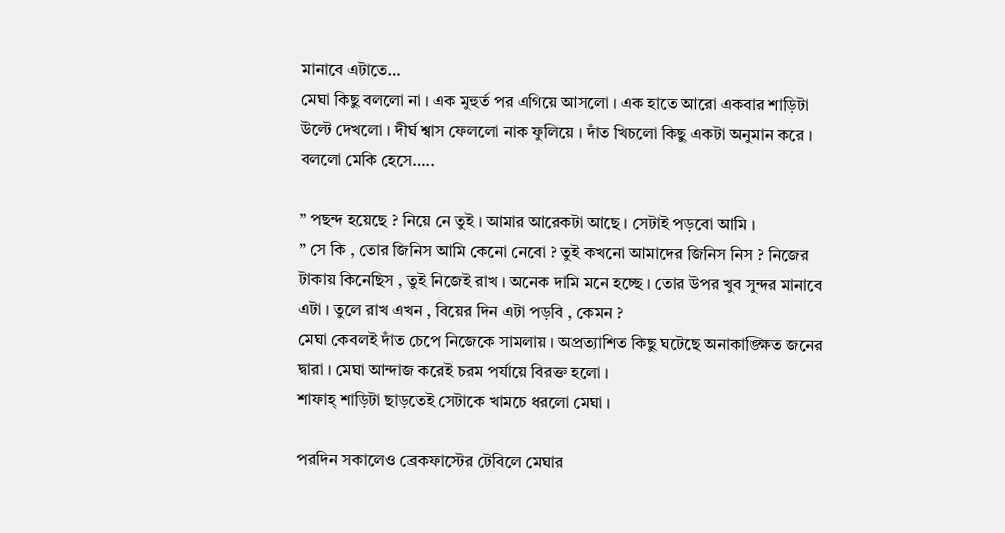মানাবে এটাতে…
মেঘা কিছু বললো না । এক মুহুর্ত পর এগিয়ে আসলো । এক হাতে আরো একবার শাড়িটা উল্টে দেখলো । দীর্ঘ শ্বাস ফেললো নাক ফুলিয়ে । দাঁত খিচলো কিছু একটা অনুমান করে । বললো মেকি হেসে…..

” পছন্দ হয়েছে ? নিয়ে নে তুই । আমার আরেকটা আছে । সেটাই পড়বো আমি ।
” সে কি , তোর জিনিস আমি কেনো নেবো ? তুই কখনো আমাদের জিনিস নিস ? নিজের টাকায় কিনেছিস , তুই নিজেই রাখ । অনেক দামি মনে হচ্ছে । তোর উপর খুব সুন্দর মানাবে এটা । তুলে রাখ এখন , বিয়ের দিন এটা পড়বি , কেমন ?
মেঘা কেবলই দাঁত চেপে নিজেকে সামলায় । অপ্রত্যাশিত কিছু ঘটেছে অনাকাঙ্ক্ষিত জনের দ্বারা । মেঘা আন্দাজ করেই চরম পর্যায়ে বিরক্ত হলো ।
শাফাহ্ শাড়িটা ছাড়তেই সেটাকে খামচে ধরলো মেঘা ।

পরদিন সকালেও ব্রেকফাস্টের টেবিলে মেঘার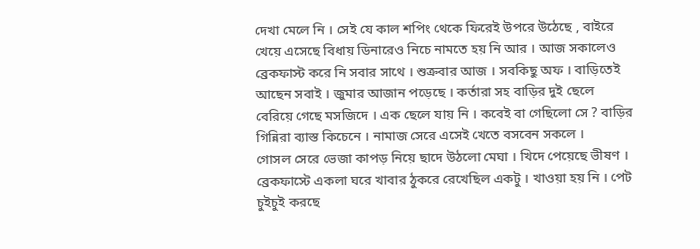দেখা মেলে নি । সেই যে কাল শপিং থেকে ফিরেই উপরে উঠেছে , বাইরে খেয়ে এসেছে বিধায় ডিনারেও নিচে নামতে হয় নি আর । আজ সকালেও ব্রেকফাস্ট করে নি সবার সাথে । শুক্রবার আজ । সবকিছু অফ ‌। বাড়িতেই আছেন সবাই । জুমার আজান পড়েছে । কর্তারা সহ বাড়ির দুই ছেলে বেরিয়ে গেছে মসজিদে । এক ছেলে যায় নি । কবেই বা গেছিলো সে ? বাড়ির গিন্নিরা ব্যাস্ত কিচেনে । নামাজ সেরে এসেই খেতে বসবেন সকলে ।
গোসল সেরে ভেজা কাপড় নিয়ে ছাদে উঠলো মেঘা । খিদে পেয়েছে ভীষণ । ব্রেকফাস্টে একলা ঘরে খাবার ঠুকরে রেখেছিল একটু । খাওয়া হয় নি । পেট চুইচুই করছে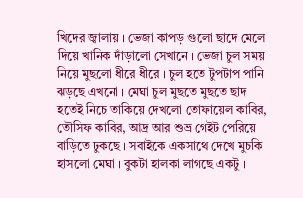খিদের জ্বালায় । ভেজা কাপড় গুলো ছাদে মেলে দিয়ে খানিক দাঁড়ালো সেখানে ‌। ভেজা চুল সময় নিয়ে মুছলো ধীরে ধীরে । চুল হতে টুপটাপ পানি ঝড়ছে এখনো । মেঘা চুল মুছতে মুছতে ছাদ হতেই নিচে তাকিয়ে দেখলো তোফায়েল কাবির, তৌসিফ কাবির, আদ্র আর শুভ্র গেইট পেরিয়ে বাড়িতে ঢুকছে । সবাইকে একসাথে দেখে মুচকি হাসলো মেঘা । বুকটা হালকা লাগছে একটু ।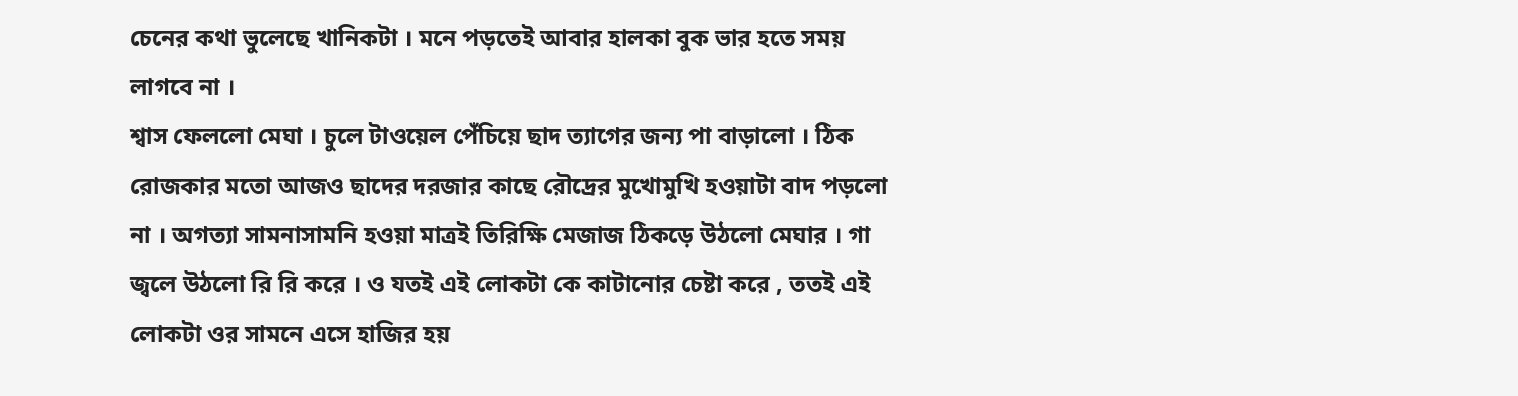চেনের কথা ভুলেছে খানিকটা । মনে পড়তেই আবার হালকা বুক ভার হতে সময় লাগবে না ।
শ্বাস ফেললো মেঘা । চুলে টাওয়েল পেঁচিয়ে ছাদ ত্যাগের জন্য পা বাড়ালো । ঠিক রোজকার মতো আজও ছাদের দরজার কাছে রৌদ্রের মুখোমুখি হওয়াটা বাদ পড়লো না । অগত্যা সামনাসামনি হওয়া মাত্রই তিরিক্ষি মেজাজ ঠিকড়ে উঠলো মেঘার । গা জ্বলে উঠলো রি রি করে । ও যতই এই লোকটা কে কাটানোর চেষ্টা করে , ততই এই লোকটা ওর সামনে এসে হাজির হয়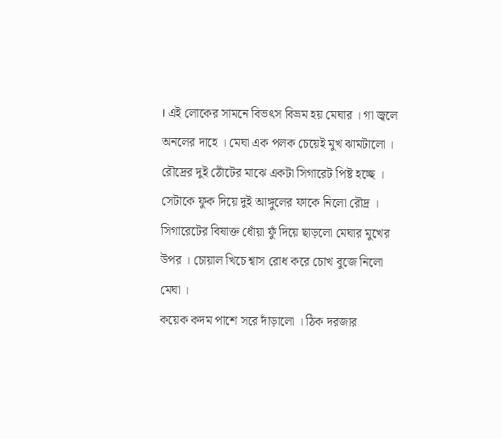। এই লোকের সামনে বিভৎস বিভ্রম হয় মেঘার । গা জ্বলে অনলের দাহে । মেঘা এক পলক চেয়েই মুখ ঝামটালো । রৌদ্রের দুই ঠোঁটের মাঝে একটা সিগারেট পিষ্ট হচ্ছে । সেটাকে ফুক দিয়ে দুই আঙ্গুলের ফাকে নিলো রৌদ্র । সিগারেটের বিষাক্ত ধোঁয়া ফুঁ দিয়ে ছাড়লো মেঘার মুখের উপর । চোয়াল খিচে শ্বাস রোধ করে চোখ বুজে নিলো মেঘা ।
কয়েক কদম পাশে সরে দাঁড়ালো । ঠিক দরজার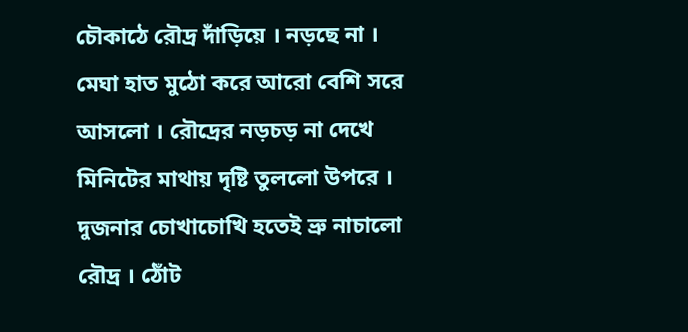চৌকাঠে রৌদ্র দাঁড়িয়ে । নড়ছে না । মেঘা হাত মুঠো করে আরো বেশি সরে আসলো । রৌদ্রের নড়চড় না দেখে মিনিটের মাথায় দৃষ্টি তুললো উপরে । দুজনার চোখাচোখি হতেই ভ্রু নাচালো রৌদ্র । ঠোঁট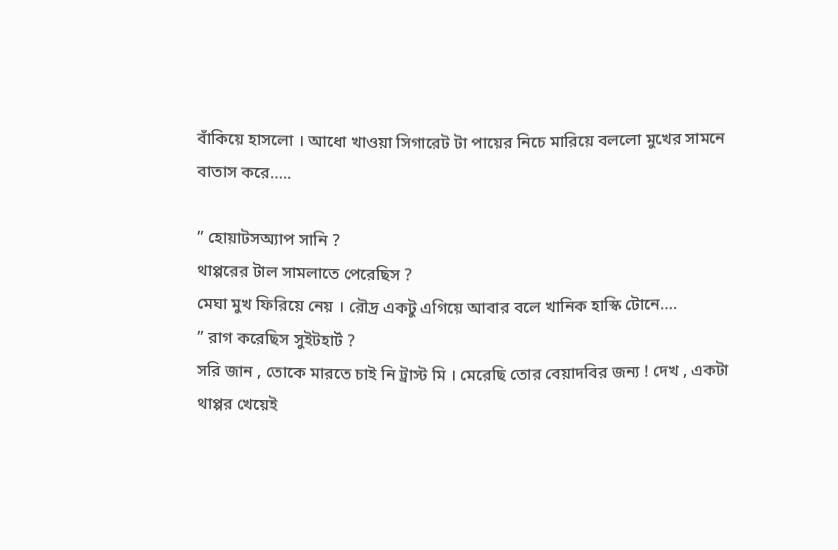বাঁকিয়ে হাসলো । আধো খাওয়া সিগারেট টা পায়ের নিচে মারিয়ে বললো মুখের সামনে বাতাস করে…..

” হোয়াটসঅ্যাপ সানি ?
থাপ্পরের টাল সামলাতে পেরেছিস ?
মেঘা মুখ ফিরিয়ে নেয় । রৌদ্র একটু এগিয়ে আবার বলে খানিক হাস্কি টোনে….
” রাগ করেছিস সুইটহার্ট ?
সরি জান , তোকে মারতে চাই নি ট্রাস্ট মি । মেরেছি তোর বেয়াদবির জন্য ! দেখ , একটা থাপ্পর খেয়েই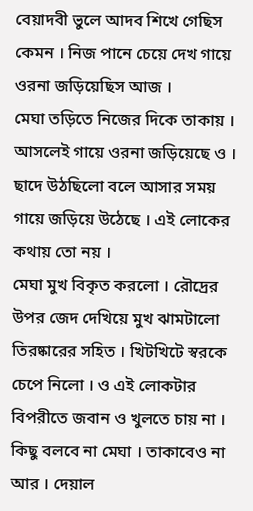বেয়াদবী ভুলে আদব শিখে গেছিস কেমন । নিজ পানে চেয়ে দেখ গায়ে ওরনা জড়িয়েছিস আজ ।
মেঘা তড়িতে নিজের দিকে তাকায় । আসলেই গায়ে ওরনা জড়িয়েছে ও । ছাদে উঠছিলো বলে আসার সময় গায়ে জড়িয়ে উঠেছে । এই লোকের কথায় তো নয় ।‌
মেঘা মুখ বিকৃত করলো । রৌদ্রের উপর জেদ দেখিয়ে মুখ ঝামটালো তিরষ্কারের সহিত । খিটখিটে স্বরকে চেপে নিলো । ও এই লোকটার বিপরীতে জবান ও খুলতে চায় না । কিছু বলবে না মেঘা । তাকাবেও না আর । দেয়াল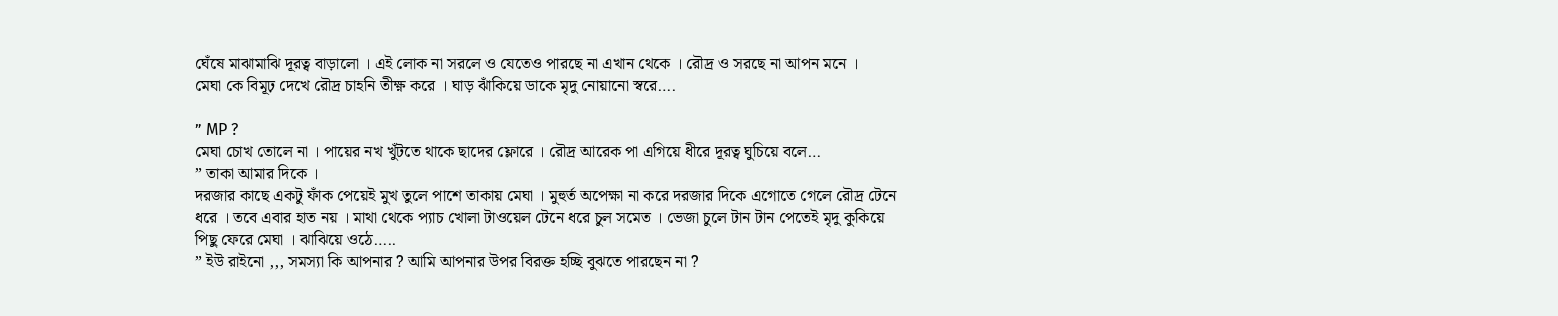ঘেঁষে মাঝামাঝি দূরত্ব বাড়ালো । এই লোক না সরলে ও যেতেও পারছে না এখান থেকে । রৌদ্র ও সরছে না আপন মনে ।
মেঘা কে বিমূঢ় দেখে রৌদ্র চাহনি তীক্ষ্ণ করে । ঘাড় ঝাঁকিয়ে ডাকে মৃদু নোয়ানো স্বরে….

” MP ?
মেঘা চোখ তোলে না । পায়ের নখ খুঁটতে থাকে ছাদের ফ্লোরে । রৌদ্র আরেক পা এগিয়ে ধীরে দূরত্ব ঘুচিয়ে বলে…
” তাকা আমার দিকে ।
দরজার কাছে একটু ফাঁক পেয়েই মুখ তুলে পাশে তাকায় মেঘা । মুহুর্ত অপেক্ষা না করে দরজার দিকে এগোতে গেলে রৌদ্র টেনে ধরে । তবে এবার হাত নয় । মাথা থেকে প্যাচ খোলা টাওয়েল টেনে ধরে চুল সমেত । ভেজা চুলে টান টান পেতেই মৃদু কুকিয়ে পিছু ফেরে মেঘা । ঝাঝিয়ে ওঠে…..
” ইউ রাইনো ,,, সমস্যা কি আপনার ? আমি আপনার উপর বিরক্ত হচ্ছি বুঝতে পারছেন না ?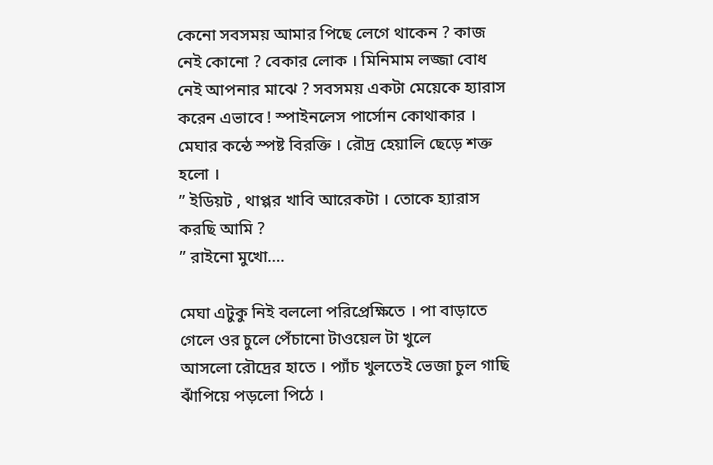কেনো সবসময় আমার পিছে লেগে থাকেন ? কাজ নেই কোনো ? বেকার লোক । মিনিমাম লজ্জা বোধ নেই আপনার মাঝে ? সবসময় একটা মেয়েকে হ্যারাস করেন এভাবে ! স্পাইনলেস পার্সোন কোথাকার ।
মেঘার কন্ঠে স্পষ্ট বিরক্তি । রৌদ্র হেয়ালি ছেড়ে শক্ত হলো ।
” ইডিয়ট , থাপ্পর খাবি আরেকটা । তোকে হ্যারাস করছি আমি ?
” রাইনো মুখো….

মেঘা এটুকু নিই বললো পরিপ্রেক্ষিতে । পা বাড়াতে গেলে ওর চুলে পেঁচানো টাওয়েল টা খুলে আসলো ‌রৌদ্রের হাতে । প্যাঁচ খুলতেই ভেজা চুল গাছি ঝাঁপিয়ে পড়লো পিঠে ।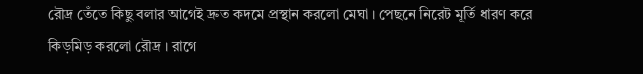রৌদ্র তেঁতে কিছু বলার আগেই দ্রুত কদমে প্রস্থান করলো মেঘা । পেছনে নিরেট মূর্তি ধারণ করে কিড়মিড় করলো রৌদ্র । রাগে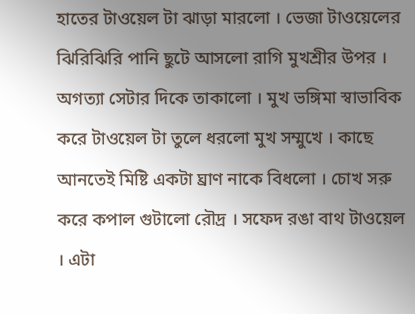হাতের টাওয়েল টা ঝাড়া মারলো । ভেজা টাওয়েলের ঝিরিঝিরি পানি ছুটে আসলো রাগি মুখশ্রীর উপর । অগত্যা সেটার দিকে তাকালো । মুখ ভঙ্গিমা স্বাভাবিক করে টাওয়েল টা তুলে ধরলো মুখ সম্মুখে । কাছে আনতেই মিষ্টি একটা ঘ্রাণ নাকে বিধলো । চোখ সরু করে কপাল গুটালো রৌদ্র । সফেদ রঙা বাথ টাওয়েল । এটা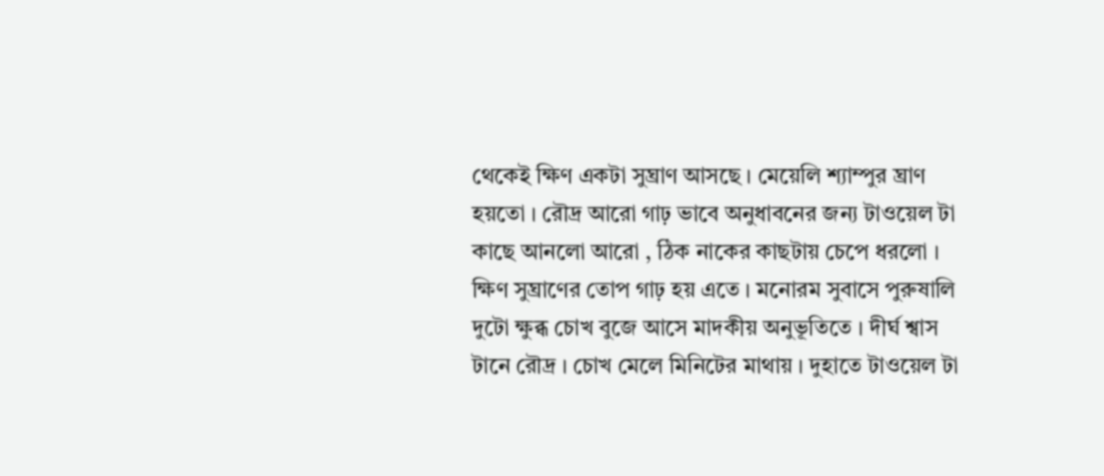থেকেই ক্ষিণ একটা সুঘ্রাণ আসছে । মেয়েলি শ্যাম্পুর ঘ্রাণ হয়তো । রৌদ্র আরো গাঢ় ভাবে অনুধাবনের জন্য টাওয়েল টা কাছে আনলো আরো , ঠিক নাকের কাছটায় চেপে ধরলো । ক্ষিণ সুঘ্রাণের তোপ গাঢ় হয় এতে । মনোরম সুবাসে পুরুষালি দুটো ক্ষুব্ধ চোখ বুজে আসে মাদকীয় অনুভূতিতে । দীর্ঘ শ্বাস টানে রৌদ্র । চোখ মেলে মিনিটের মাথায় । দুহাতে টাওয়েল টা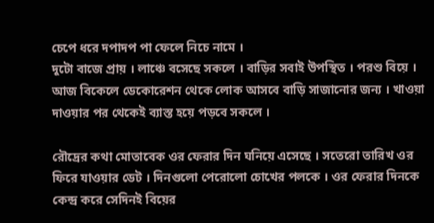চেপে ধরে দপাদপ পা ফেলে নিচে নামে ।
দুটো বাজে প্রায় । লাঞ্চে বসেছে সকলে । বাড়ির সবাই উপস্থিত । পরশু বিয়ে । আজ বিকেলে ডেকোরেশন থেকে লোক আসবে বাড়ি সাজানোর জন্য । খাওয়া দাওয়ার পর থেকেই ব্যাস্ত হয়ে পড়বে সকলে ।

রৌদ্রের কথা মোতাবেক ওর ফেরার দিন ঘনিয়ে এসেছে । সতেরো তারিখ ওর ফিরে যাওয়ার ডেট । দিনগুলো পেরোলো চোখের পলকে । ওর ফেরার দিনকে কেন্দ্র করে সেদিনই বিয়ের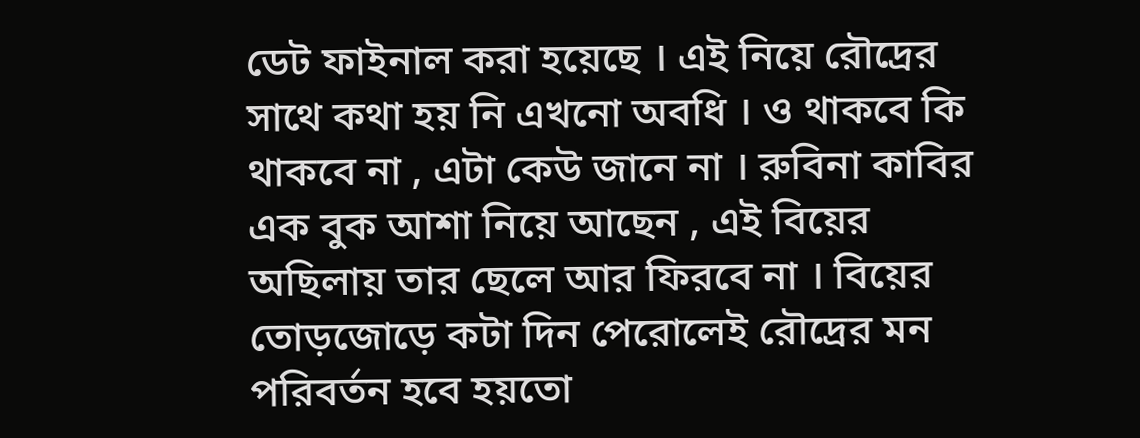ডেট ফাইনাল করা হয়েছে । এই নিয়ে রৌদ্রের সাথে কথা হয় নি এখনো অবধি । ও থাকবে কি থাকবে না , এটা কেউ জানে না । রুবিনা কাবির এক বুক আশা নিয়ে আছেন , এই বিয়ের অছিলায় তার ছেলে আর ফিরবে না । বিয়ের তোড়জোড়ে কটা দিন পেরোলেই রৌদ্রের মন পরিবর্তন হবে হয়তো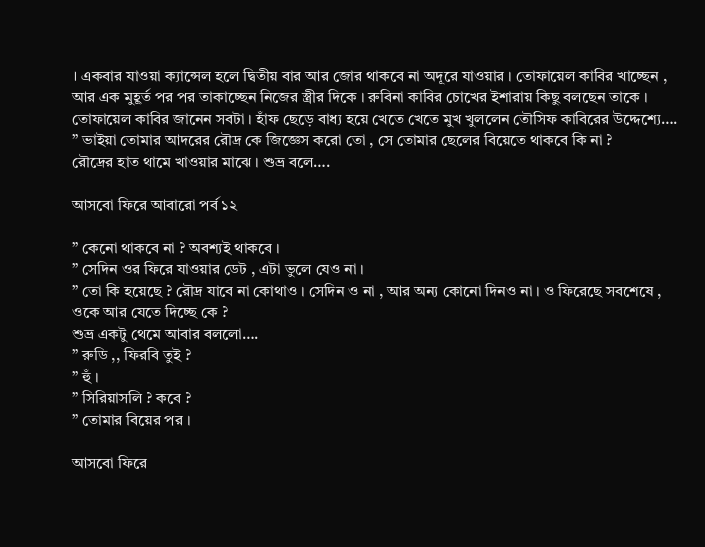। একবার যাওয়া ক্যান্সেল হলে দ্বিতীয় বার আর জোর থাকবে না অদূরে যাওয়ার । তোফায়েল কাবির খাচ্ছেন , আর এক মুহূর্ত পর পর তাকাচ্ছেন নিজের স্ত্রীর দিকে । রুবিনা কাবির চোখের ইশারায় কিছু বলছেন তাকে । তোফায়েল কাবির জানেন সবটা । হাঁফ ছেড়ে বাধ্য হয়ে খেতে খেতে মুখ খুললেন তৌসিফ কাবিরের উদ্দেশ্যে….
” ভাইয়া তোমার আদরের রৌদ্র কে জিজ্ঞেস করো তো , সে তোমার ছেলের বিয়েতে থাকবে কি না ?
রৌদ্রের হাত থামে খাওয়ার মাঝে । শুভ্র বলে….

আসবো ফিরে আবারো পর্ব ১২

” কেনো থাকবে না ? অবশ্যই থাকবে ।
” সেদিন ওর ফিরে যাওয়ার ডেট , এটা ভুলে যেও না ।
” তো কি হয়েছে ? রৌদ্র যাবে না কোথাও । সেদিন ও না , আর অন্য কোনো দিনও না । ও ফিরেছে সবশেষে , ওকে আর যেতে দিচ্ছে কে ?
শুভ্র একটু থেমে আবার বললো….
” রুডি ,, ফিরবি তুই ?
” হুঁ ।
” সিরিয়াসলি ? কবে ?
” তোমার বিয়ের পর ।

আসবো ফিরে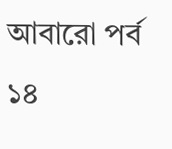আবারো পর্ব ১৪